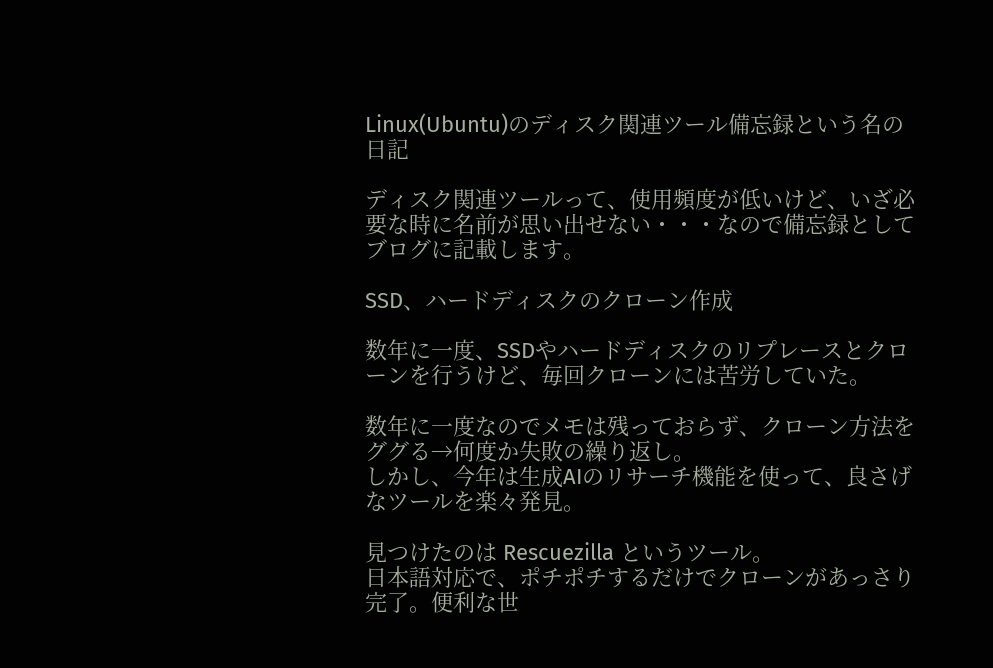Linux(Ubuntu)のディスク関連ツール備忘録という名の日記

ディスク関連ツールって、使用頻度が低いけど、いざ必要な時に名前が思い出せない・・・なので備忘録としてブログに記載します。

SSD、ハードディスクのクローン作成

数年に一度、SSDやハードディスクのリプレースとクローンを行うけど、毎回クローンには苦労していた。

数年に一度なのでメモは残っておらず、クローン方法をググる→何度か失敗の繰り返し。
しかし、今年は生成AIのリサーチ機能を使って、良さげなツールを楽々発見。

見つけたのは Rescuezilla というツール。
日本語対応で、ポチポチするだけでクローンがあっさり完了。便利な世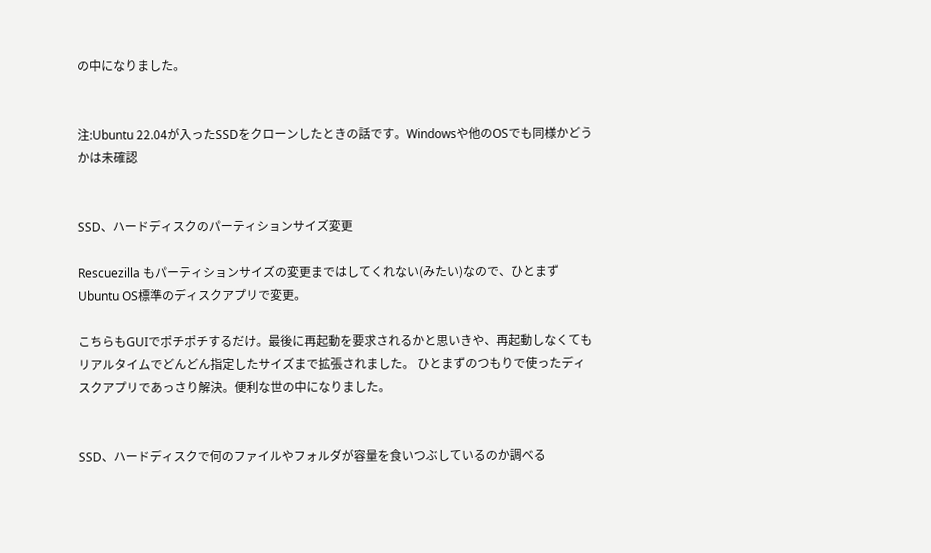の中になりました。


注:Ubuntu 22.04が入ったSSDをクローンしたときの話です。Windowsや他のOSでも同様かどうかは未確認


SSD、ハードディスクのパーティションサイズ変更

Rescuezilla もパーティションサイズの変更まではしてくれない(みたい)なので、ひとまずUbuntu OS標準のディスクアプリで変更。

こちらもGUIでポチポチするだけ。最後に再起動を要求されるかと思いきや、再起動しなくてもリアルタイムでどんどん指定したサイズまで拡張されました。 ひとまずのつもりで使ったディスクアプリであっさり解決。便利な世の中になりました。


SSD、ハードディスクで何のファイルやフォルダが容量を食いつぶしているのか調べる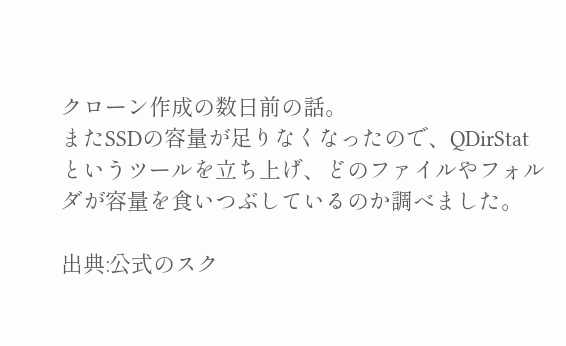クローン作成の数日前の話。
またSSDの容量が足りなくなったので、QDirStat というツールを立ち上げ、どのファイルやフォルダが容量を食いつぶしているのか調べました。

出典:公式のスク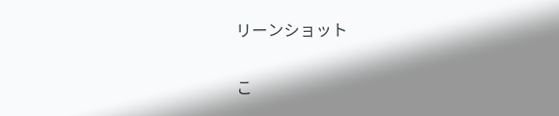リーンショット

こ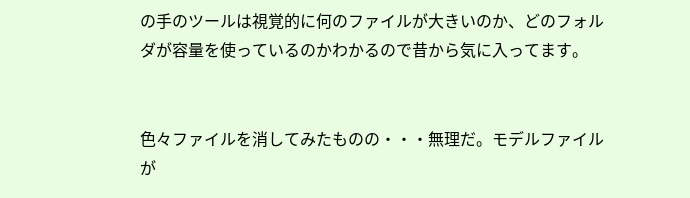の手のツールは視覚的に何のファイルが大きいのか、どのフォルダが容量を使っているのかわかるので昔から気に入ってます。


色々ファイルを消してみたものの・・・無理だ。モデルファイルが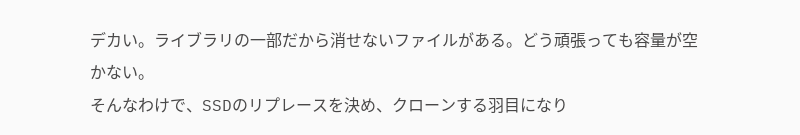デカい。ライブラリの一部だから消せないファイルがある。どう頑張っても容量が空かない。
そんなわけで、SSDのリプレースを決め、クローンする羽目になり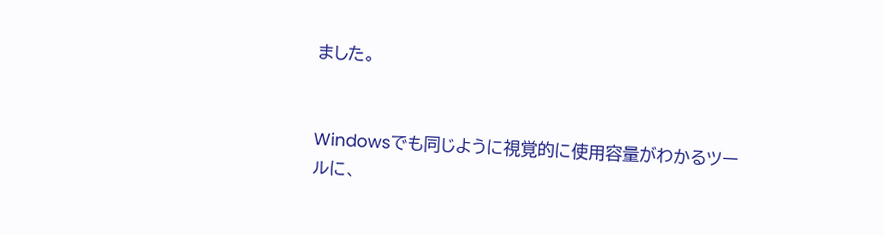ました。


Windowsでも同じように視覚的に使用容量がわかるツールに、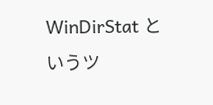WinDirStat というツ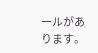ールがあります。